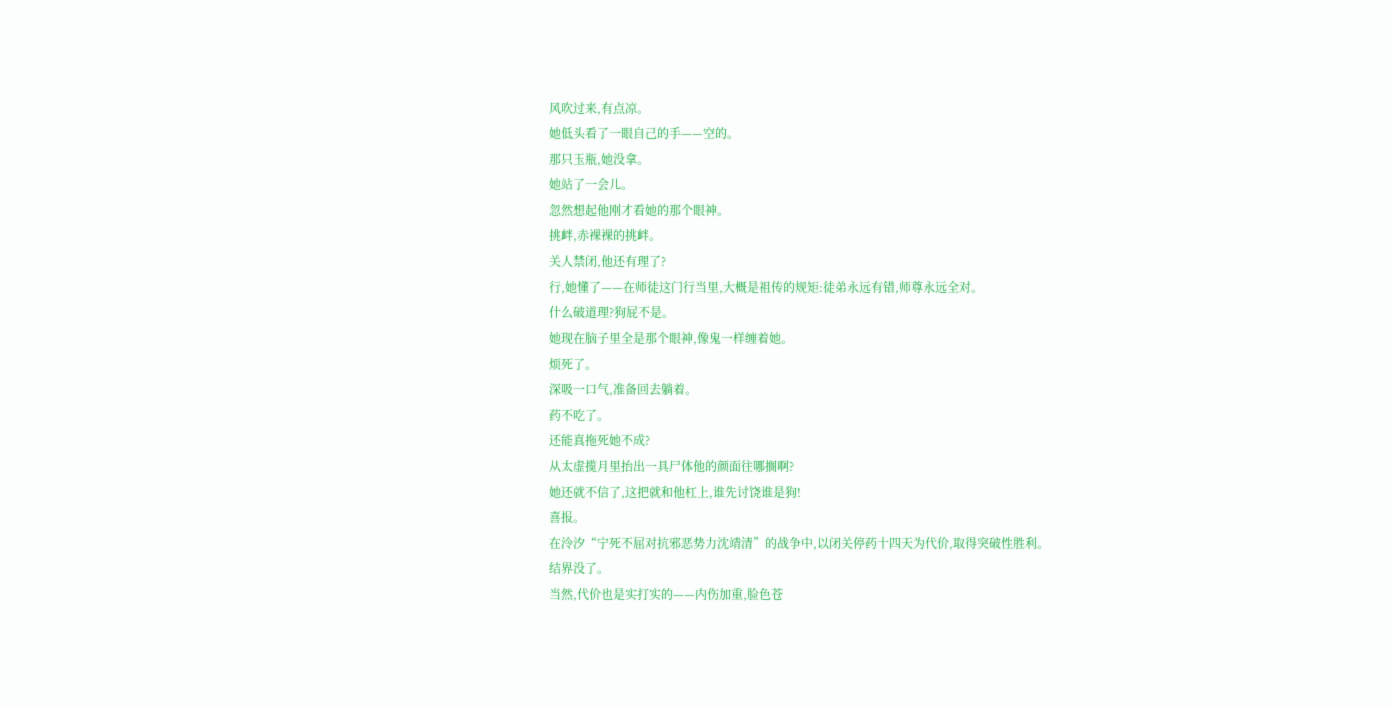风吹过来,有点凉。
她低头看了一眼自己的手——空的。
那只玉瓶,她没拿。
她站了一会儿。
忽然想起他刚才看她的那个眼神。
挑衅,赤裸裸的挑衅。
关人禁闭,他还有理了?
行,她懂了——在师徒这门行当里,大概是祖传的规矩:徒弟永远有错,师尊永远全对。
什么破道理?狗屁不是。
她现在脑子里全是那个眼神,像鬼一样缠着她。
烦死了。
深吸一口气,准备回去躺着。
药不吃了。
还能真拖死她不成?
从太虚揽月里抬出一具尸体他的颜面往哪搁啊?
她还就不信了,这把就和他杠上,谁先讨饶谁是狗!
喜报。
在泠汐“宁死不屈对抗邪恶势力沈靖清”的战争中,以闭关停药十四天为代价,取得突破性胜利。
结界没了。
当然,代价也是实打实的——内伤加重,脸色苍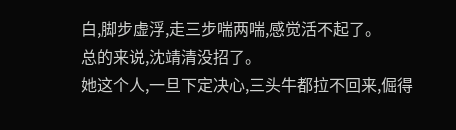白,脚步虚浮,走三步喘两喘,感觉活不起了。
总的来说,沈靖清没招了。
她这个人,一旦下定决心,三头牛都拉不回来,倔得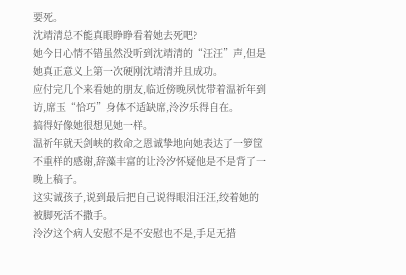要死。
沈靖清总不能真眼睁睁看着她去死吧?
她今日心情不错虽然没听到沈靖清的“汪汪”声,但是她真正意义上第一次硬刚沈靖清并且成功。
应付完几个来看她的朋友,临近傍晚夙忱带着温祈年到访,席玉“恰巧”身体不适缺席,泠汐乐得自在。
搞得好像她很想见她一样。
温祈年就天剑峡的救命之恩诚挚地向她表达了一箩筐不重样的感谢,辞藻丰富的让泠汐怀疑他是不是背了一晚上稿子。
这实诚孩子,说到最后把自己说得眼泪汪汪,绞着她的被脚死活不撒手。
泠汐这个病人安慰不是不安慰也不是,手足无措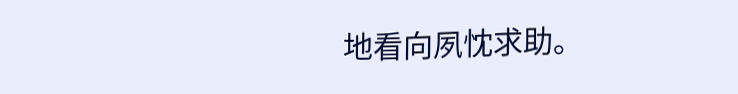地看向夙忱求助。